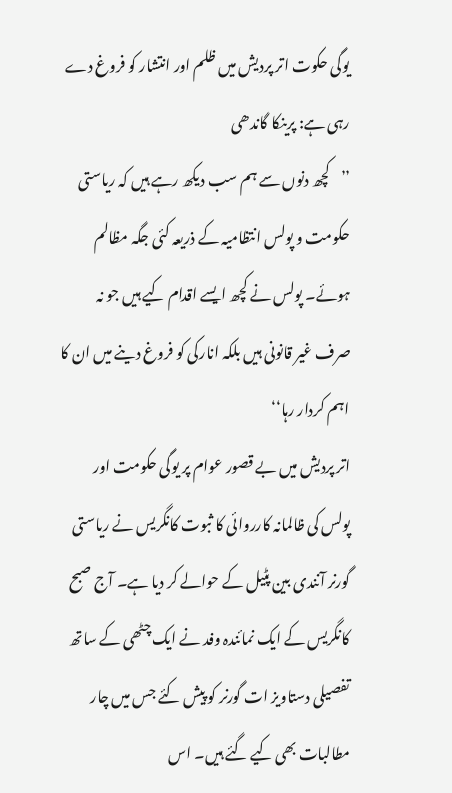یوگی حکوت اتر پردیش میں ظلم اور انتشار کو فروغ دے رہی ہے: پرینکا گاندھی
’’کچھ دنوں سے ہم سب دیکھ رہے ہیں کہ ریاستی حکومت و پولس انتظامیہ کے ذریعہ کئی جگہ مظالم ہوئے۔ پولس نے کچھ ایسے اقدام کیے ہیں جو نہ صرف غیر قانونی ہیں بلکہ انارکی کو فروغ دینے میں ان کا اہم کردار رہا‘‘
اتر پردیش میں بے قصور عوام پر یوگی حکومت اور پولس کی ظالمانہ کارروائی کا ثبوت کانگریس نے ریاستی گورنر آنندی بین پٹیل کے حوالے کر دیا ہے۔ آج صبح کانگریس کے ایک نمائندہ وفد نے ایک چٹھی کے ساتھ تفصیلی دستاویز ات گورنر کو پیش کئے جس میں چار مطالبات بھی کیے گئے ہیں۔ اس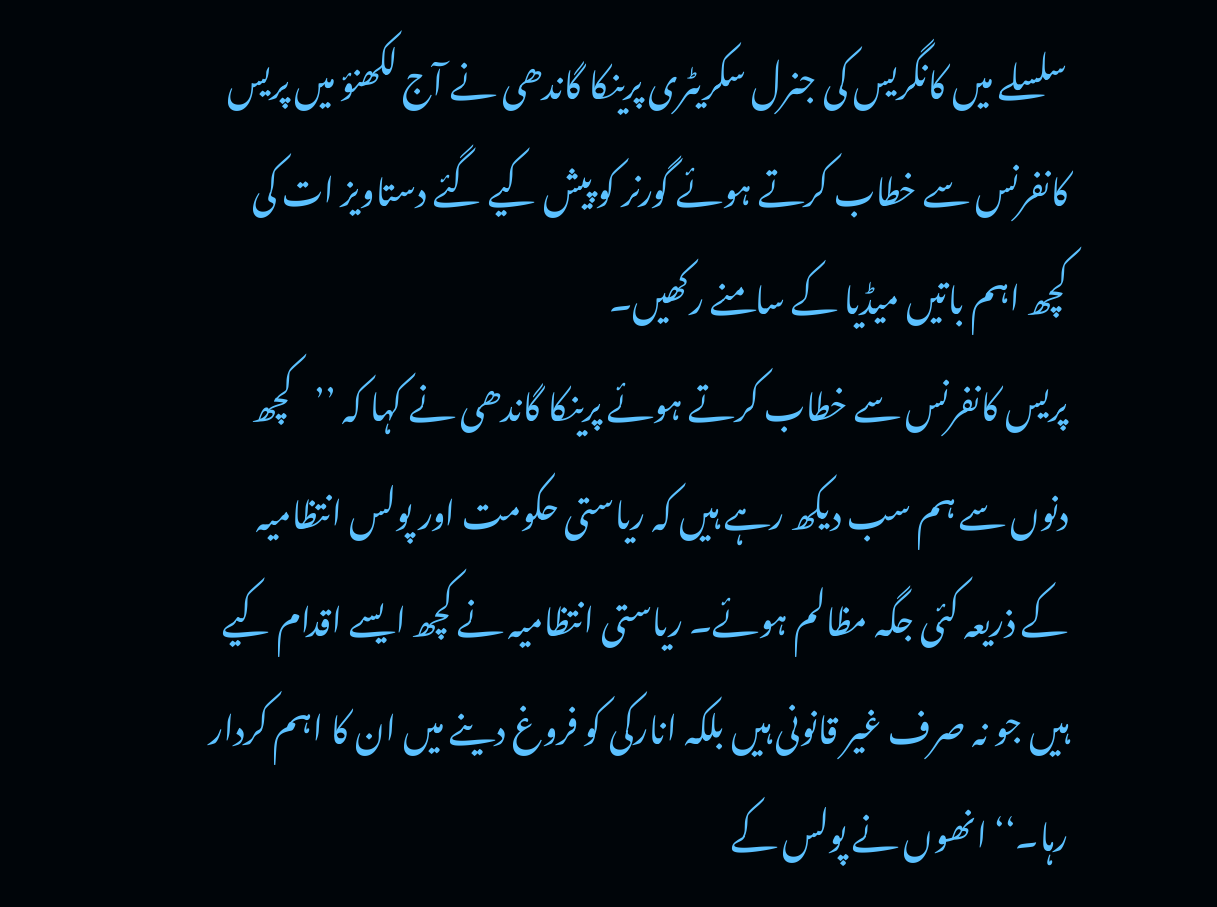سلسلے میں کانگریس کی جنرل سکریٹری پرینکا گاندھی نے آج لکھنؤ میں پریس کانفرنس سے خطاب کرتے ہوئے گورنر کو پیش کیے گئے دستاویز ات کی کچھ اہم باتیں میڈیا کے سامنے رکھیں۔
پریس کانفرنس سے خطاب کرتے ہوئے پرینکا گاندھی نے کہا کہ ’’کچھ دنوں سے ہم سب دیکھ رہے ہیں کہ ریاستی حکومت اور پولس انتظامیہ کے ذریعہ کئی جگہ مظالم ہوئے۔ ریاستی انتظامیہ نے کچھ ایسے اقدام کیے ہیں جو نہ صرف غیر قانونی ہیں بلکہ انارکی کو فروغ دینے میں ان کا اہم کردار رہا۔‘‘ انھوں نے پولس کے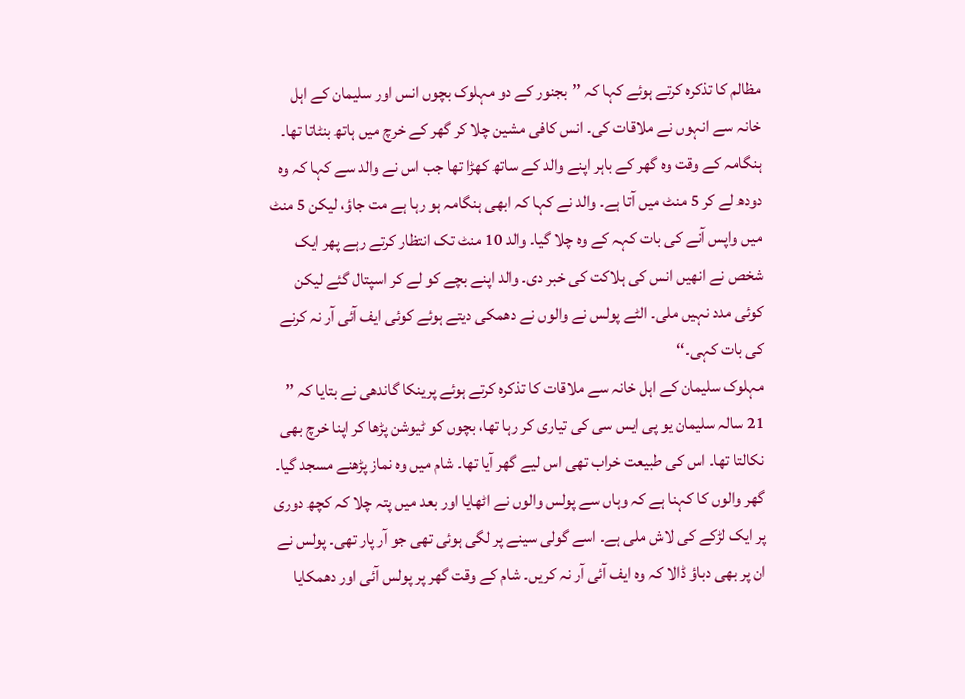مظالم کا تذکرہ کرتے ہوئے کہا کہ ’’بجنور کے دو مہلوک بچوں انس اور سلیمان کے اہل خانہ سے انہوں نے ملاقات کی۔ انس کافی مشین چلا کر گھر کے خرچ میں ہاتھ بنٹاتا تھا۔ ہنگامہ کے وقت وہ گھر کے باہر اپنے والد کے ساتھ کھڑا تھا جب اس نے والد سے کہا کہ وہ دودھ لے کر 5 منٹ میں آتا ہے۔ والد نے کہا کہ ابھی ہنگامہ ہو رہا ہے مت جاؤ، لیکن 5 منٹ میں واپس آنے کی بات کہہ کے وہ چلا گیا۔ والد 10 منٹ تک انتظار کرتے رہے پھر ایک شخص نے انھیں انس کی ہلاکت کی خبر دی۔ والد اپنے بچے کو لے کر اسپتال گئے لیکن کوئی مدد نہیں ملی۔ الٹے پولس نے والوں نے دھمکی دیتے ہوئے کوئی ایف آئی آر نہ کرنے کی بات کہی۔‘‘
مہلوک سلیمان کے اہل خانہ سے ملاقات کا تذکرہ کرتے ہوئے پرینکا گاندھی نے بتایا کہ ’’ 21 سالہ سلیمان یو پی ایس سی کی تیاری کر رہا تھا، بچوں کو ٹیوشن پڑھا کر اپنا خرچ بھی نکالتا تھا۔ اس کی طبیعت خراب تھی اس لیے گھر آیا تھا۔ شام میں وہ نماز پڑھنے مسجد گیا۔ گھر والوں کا کہنا ہے کہ وہاں سے پولس والوں نے اٹھایا اور بعد میں پتہ چلا کہ کچھ دوری پر ایک لڑکے کی لاش ملی ہے۔ اسے گولی سینے پر لگی ہوئی تھی جو آر پار تھی۔ پولس نے ان پر بھی دباؤ ڈالا کہ وہ ایف آئی آر نہ کریں۔ شام کے وقت گھر پر پولس آئی اور دھمکایا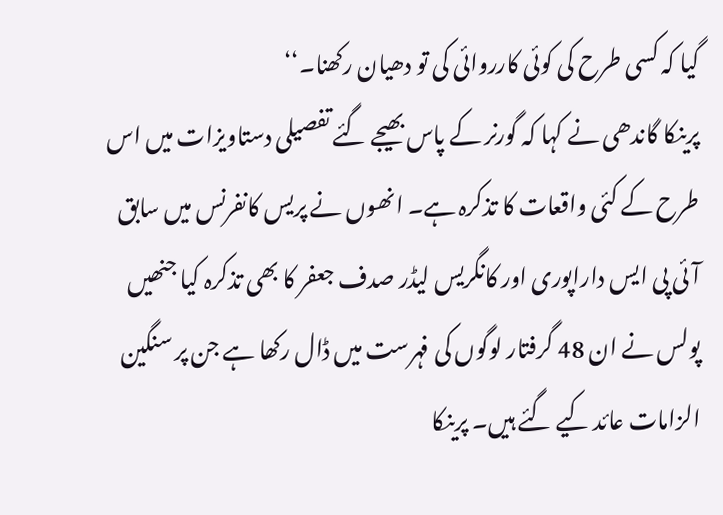گیا کہ کسی طرح کی کوئی کارروائی کی تو دھیان رکھنا۔‘‘
پرینکا گاندھی نے کہا کہ گورنر کے پاس بھیجے گئے تفصیلی دستاویزات میں اس طرح کے کئی واقعات کا تذکرہ ہے۔ انھوں نے پریس کانفرنس میں سابق آئی پی ایس داراپوری اور کانگریس لیڈر صدف جعفر کا بھی تذکرہ کیا جنھیں پولس نے ان 48 گرفتار لوگوں کی فہرست میں ڈال رکھا ہے جن پر سنگین الزامات عائد کیے گئے ہیں۔ پرینکا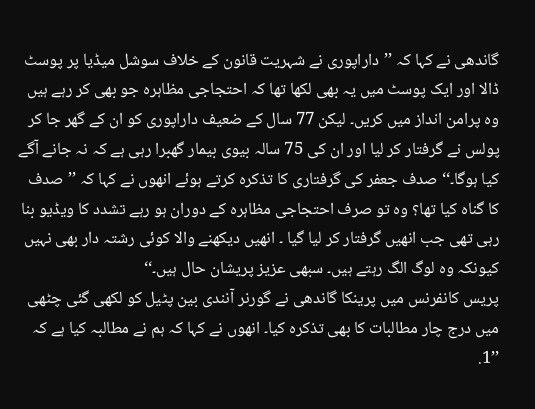گاندھی نے کہا کہ ’’داراپوری نے شہریت قانون کے خلاف سوشل میڈیا پر پوسٹ ڈالا اور ایک پوسٹ میں یہ بھی لکھا تھا کہ احتجاجی مظاہرہ جو بھی کر رہے ہیں وہ پرامن انداز میں کریں۔ لیکن 77 سال کے ضعیف داراپوری کو ان کے گھر جا کر پولس نے گرفتار کر لیا اور ان کی 75 سالہ بیوی بیمار گھبرا رہی ہے کہ نہ جانے آگے کیا ہوگا۔‘‘ صدف جعفر کی گرفتاری کا تذکرہ کرتے ہوئے انھوں نے کہا کہ ’’صدف کا گناہ کیا تھا؟ وہ تو صرف احتجاجی مظاہرہ کے دوران ہو رہے تشدد کا ویڈیو بنا رہی تھی جب انھیں گرفتار کر لیا گیا ۔ انھیں دیکھنے والا کوئی رشتہ دار بھی نہیں کیونکہ وہ لوگ الگ رہتے ہیں۔ سبھی عزیز پریشان حال ہیں۔‘‘
پریس کانفرنس میں پرینکا گاندھی نے گورنر آنندی بین پٹیل کو لکھی گئی چٹھی میں درج چار مطالبات کا بھی تذکرہ کیا۔ انھوں نے کہا کہ ہم نے مطالبہ کیا ہے کہ ’’1.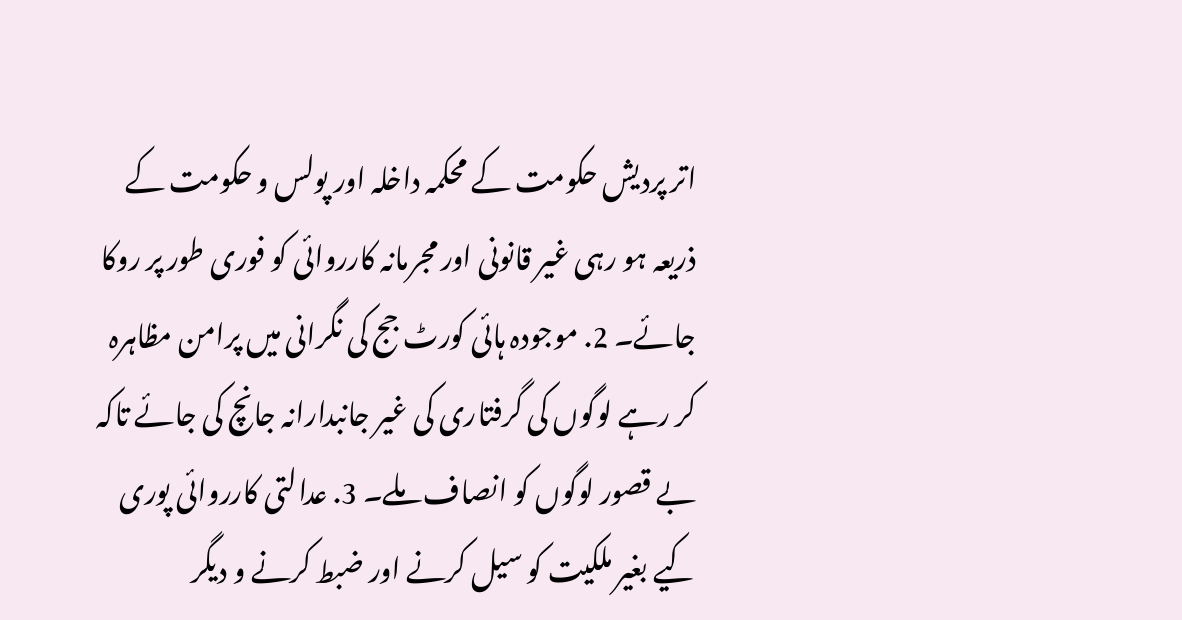اتر پردیش حکومت کے محکمہ داخلہ اور پولس و حکومت کے ذریعہ ہو رہی غیر قانونی اور مجرمانہ کارروائی کو فوری طور پر روکا جائے۔ 2. موجودہ ہائی کورٹ جج کی نگرانی میں پرامن مظاہرہ کر رہے لوگوں کی گرفتاری کی غیر جانبدارانہ جانچ کی جائے تاکہ بے قصور لوگوں کو انصاف ملے۔ 3. عدالتی کارروائی پوری کیے بغیر ملکیت کو سیل کرنے اور ضبط کرنے و دیگر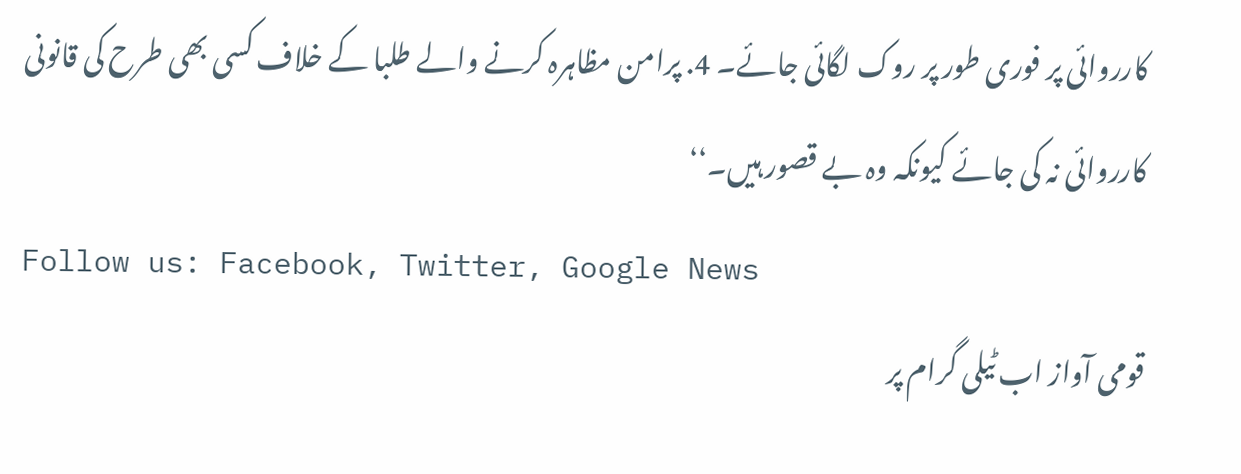کارروائی پر فوری طور پر روک لگائی جائے۔ 4. پرامن مظاہرہ کرنے والے طلبا کے خلاف کسی بھی طرح کی قانونی کارروائی نہ کی جائے کیونکہ وہ بے قصور ہیں۔‘‘
Follow us: Facebook, Twitter, Google News
قومی آواز اب ٹیلی گرام پر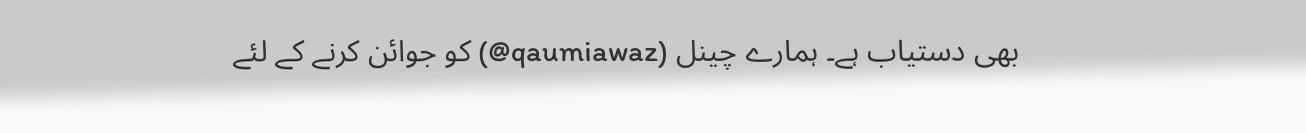بھی دستیاب ہے۔ ہمارے چینل (qaumiawaz@) کو جوائن کرنے کے لئے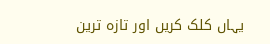یہاں کلک کریں اور تازہ ترین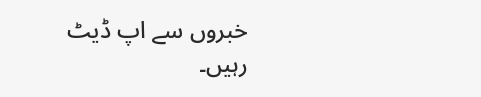خبروں سے اپ ڈیٹ رہیں۔